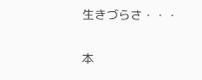生きづらさ・・・

本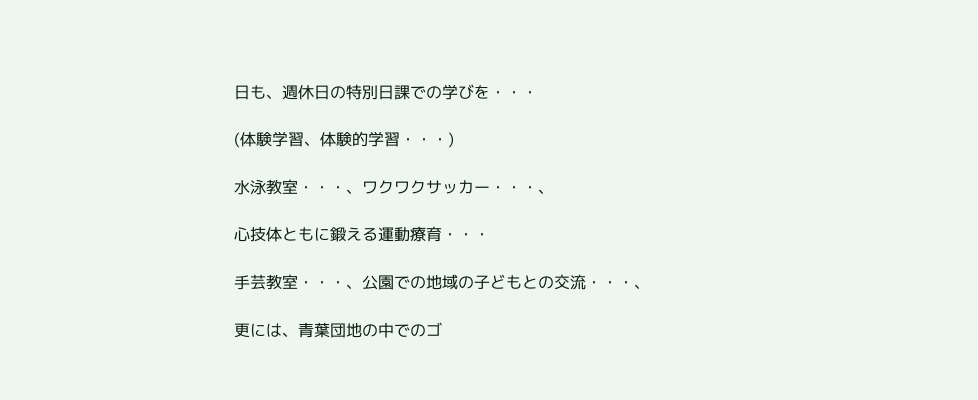日も、週休日の特別日課での学びを・・・

(体験学習、体験的学習・・・)

水泳教室・・・、ワクワクサッカー・・・、

心技体ともに鍛える運動療育・・・

手芸教室・・・、公園での地域の子どもとの交流・・・、

更には、青葉団地の中でのゴ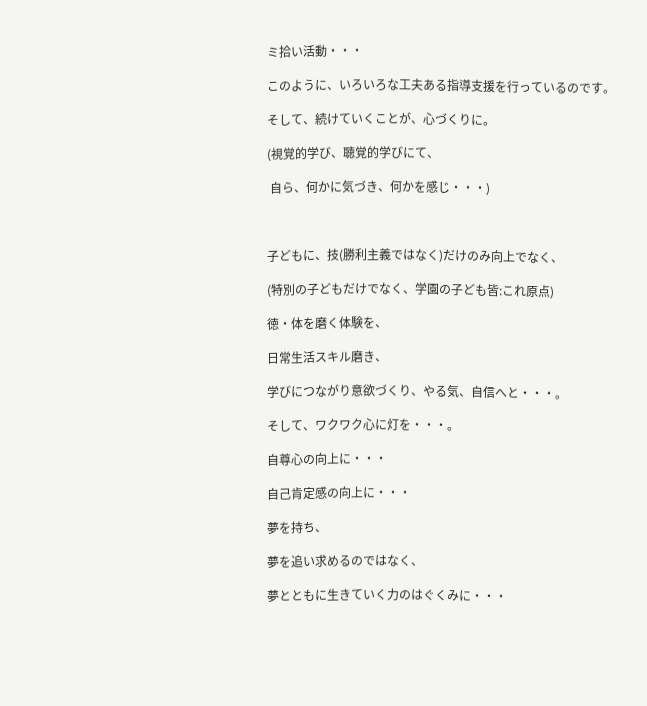ミ拾い活動・・・

このように、いろいろな工夫ある指導支援を行っているのです。

そして、続けていくことが、心づくりに。

(視覚的学び、聴覚的学びにて、

 自ら、何かに気づき、何かを感じ・・・)



子どもに、技(勝利主義ではなく)だけのみ向上でなく、

(特別の子どもだけでなく、学園の子ども皆:これ原点)

徳・体を磨く体験を、

日常生活スキル磨き、

学びにつながり意欲づくり、やる気、自信へと・・・。

そして、ワクワク心に灯を・・・。

自尊心の向上に・・・

自己肯定感の向上に・・・

夢を持ち、

夢を追い求めるのではなく、

夢とともに生きていく力のはぐくみに・・・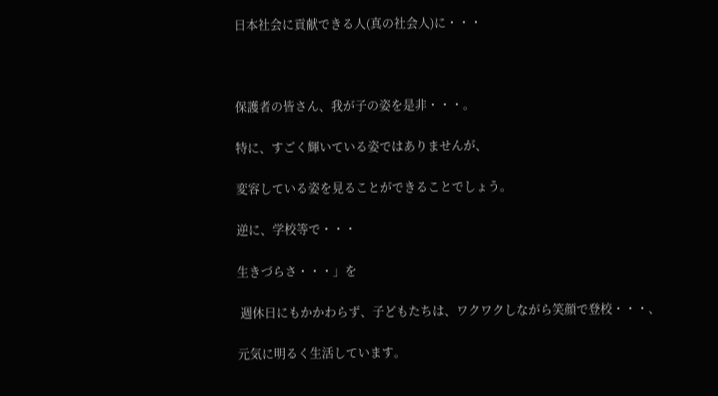日本社会に貢献できる人(真の社会人)に・・・



保護者の皆さん、我が子の姿を是非・・・。

特に、すごく輝いている姿ではありませんが、

変容している姿を見ることができることでしょう。

逆に、学校等で・・・

生きづらさ・・・」を

 週休日にもかかわらず、子どもたちは、ワクワクしながら笑顔で登校・・・、

元気に明るく生活しています。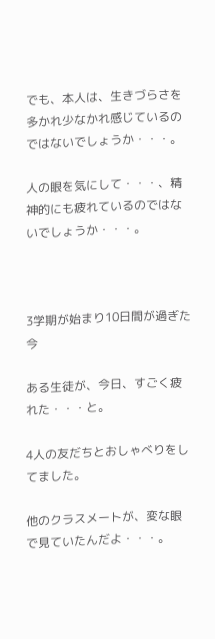でも、本人は、生きづらさを多かれ少なかれ感じているのではないでしょうか・・・。

人の眼を気にして・・・、精神的にも疲れているのではないでしょうか・・・。



3学期が始まり10日間が過ぎた今

ある生徒が、今日、すごく疲れた・・・と。

4人の友だちとおしゃべりをしてました。

他のクラスメートが、変な眼で見ていたんだよ・・・。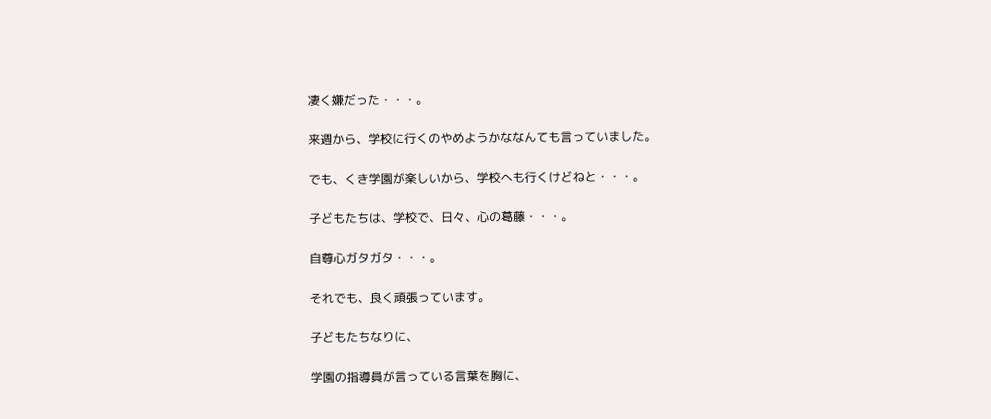凄く嫌だった・・・。

来週から、学校に行くのやめようかななんても言っていました。

でも、くき学園が楽しいから、学校へも行くけどねと・・・。

子どもたちは、学校で、日々、心の葛藤・・・。

自尊心ガタガタ・・・。

それでも、良く頑張っています。

子どもたちなりに、

学園の指導員が言っている言葉を胸に、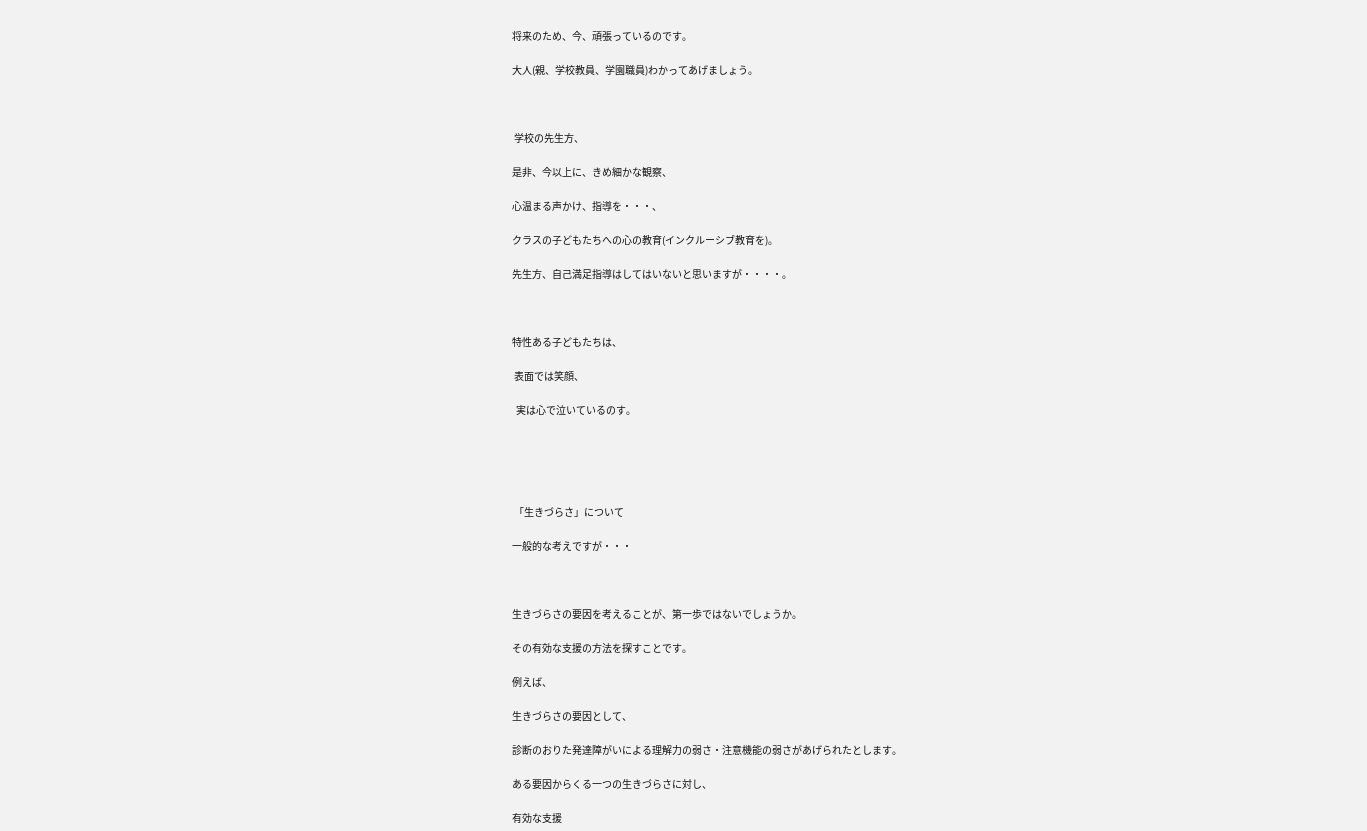将来のため、今、頑張っているのです。

大人(親、学校教員、学園職員)わかってあげましょう。



 学校の先生方、

是非、今以上に、きめ細かな観察、

心温まる声かけ、指導を・・・、

クラスの子どもたちへの心の教育(インクルーシブ教育を)。

先生方、自己満足指導はしてはいないと思いますが・・・・。



特性ある子どもたちは、

 表面では笑顔、

  実は心で泣いているのす。





 「生きづらさ」について

一般的な考えですが・・・



生きづらさの要因を考えることが、第一歩ではないでしょうか。

その有効な支援の方法を探すことです。

例えば、

生きづらさの要因として、

診断のおりた発達障がいによる理解力の弱さ・注意機能の弱さがあげられたとします。

ある要因からくる一つの生きづらさに対し、

有効な支援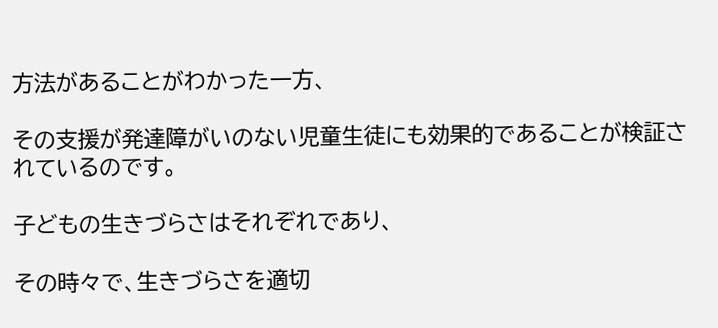方法があることがわかった一方、

その支援が発達障がいのない児童生徒にも効果的であることが検証されているのです。

子どもの生きづらさはそれぞれであり、

その時々で、生きづらさを適切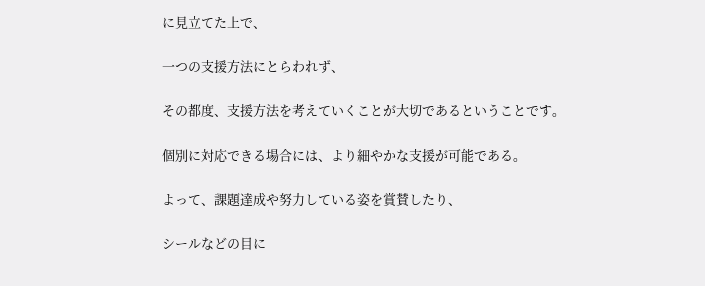に見立てた上で、

一つの支援方法にとらわれず、

その都度、支援方法を考えていくことが大切であるということです。

個別に対応できる場合には、より細やかな支援が可能である。

よって、課題達成や努力している姿を賞賛したり、

シールなどの目に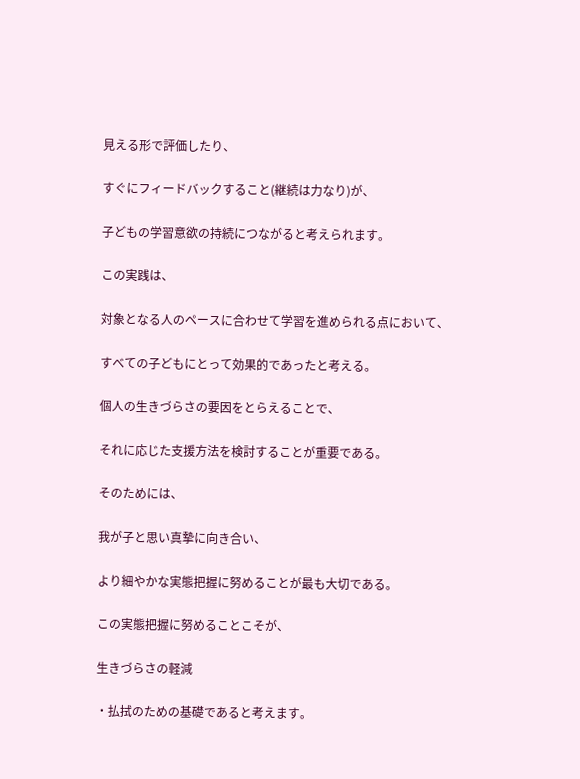見える形で評価したり、

すぐにフィードバックすること(継続は力なり)が、

子どもの学習意欲の持続につながると考えられます。

この実践は、

対象となる人のペースに合わせて学習を進められる点において、

すべての子どもにとって効果的であったと考える。

個人の生きづらさの要因をとらえることで、

それに応じた支援方法を検討することが重要である。

そのためには、

我が子と思い真摯に向き合い、

より細やかな実態把握に努めることが最も大切である。

この実態把握に努めることこそが、

生きづらさの軽減

・払拭のための基礎であると考えます。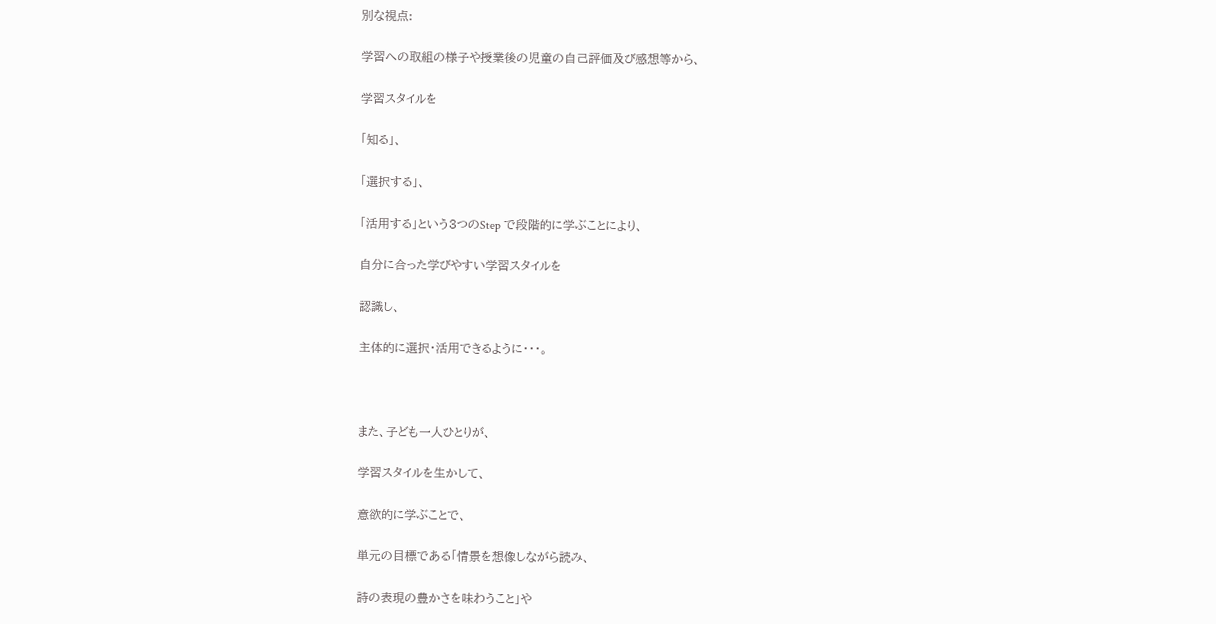別な視点:

学習への取組の様子や授業後の児童の自己評価及び感想等から、

学習スタイルを

「知る」、

「選択する」、

「活用する」という3つのStep で段階的に学ぶことにより、

自分に合った学びやすい学習スタイルを

認識し、

主体的に選択・活用できるように・・・。



また、子ども一人ひとりが、

学習スタイルを生かして、

意欲的に学ぶことで、

単元の目標である「情景を想像しながら読み、

詩の表現の豊かさを味わうこと」や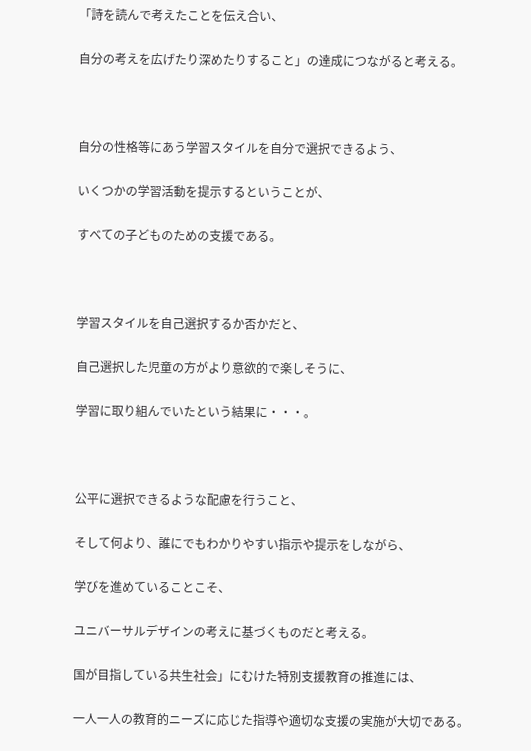「詩を読んで考えたことを伝え合い、

自分の考えを広げたり深めたりすること」の達成につながると考える。



自分の性格等にあう学習スタイルを自分で選択できるよう、

いくつかの学習活動を提示するということが、

すべての子どものための支援である。



学習スタイルを自己選択するか否かだと、

自己選択した児童の方がより意欲的で楽しそうに、

学習に取り組んでいたという結果に・・・。



公平に選択できるような配慮を行うこと、

そして何より、誰にでもわかりやすい指示や提示をしながら、

学びを進めていることこそ、

ユニバーサルデザインの考えに基づくものだと考える。

国が目指している共生社会」にむけた特別支援教育の推進には、

一人一人の教育的ニーズに応じた指導や適切な支援の実施が大切である。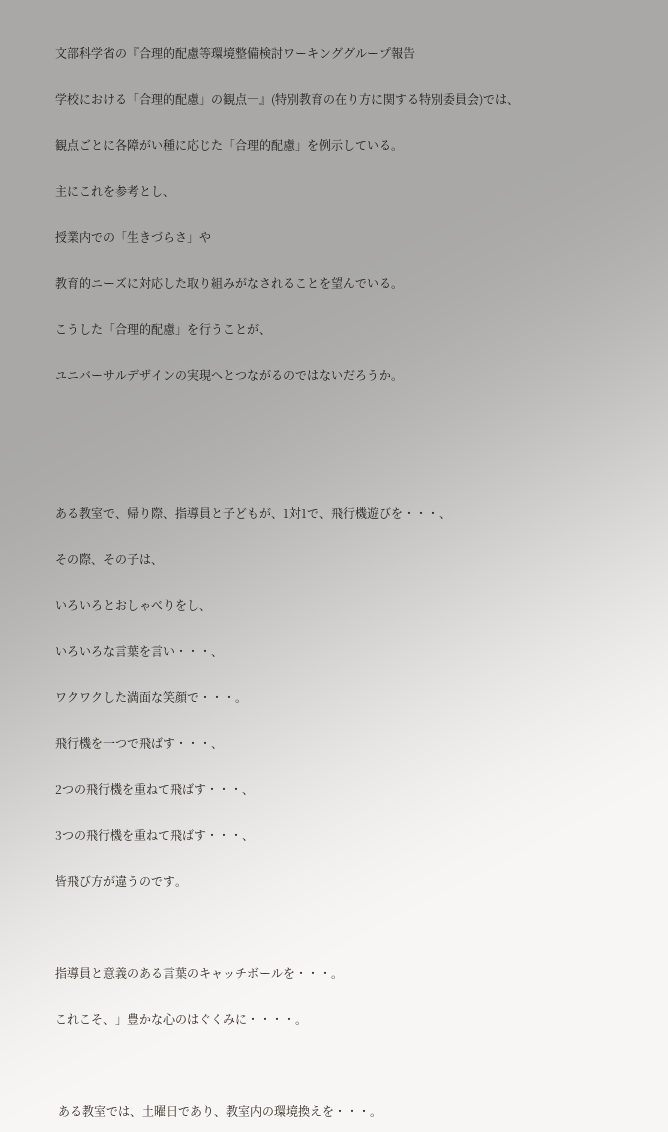文部科学省の『合理的配慮等環境整備検討ワーキンググループ報告

学校における「合理的配慮」の観点―』(特別教育の在り方に関する特別委員会)では、

観点ごとに各障がい種に応じた「合理的配慮」を例示している。

主にこれを参考とし、

授業内での「生きづらさ」や

教育的ニーズに対応した取り組みがなされることを望んでいる。

こうした「合理的配慮」を行うことが、

ユニバーサルデザインの実現へとつながるのではないだろうか。





ある教室で、帰り際、指導員と子どもが、1対1で、飛行機遊びを・・・、

その際、その子は、

いろいろとおしゃべりをし、

いろいろな言葉を言い・・・、

ワクワクした満面な笑顔で・・・。

飛行機を一つで飛ばす・・・、

2つの飛行機を重ねて飛ばす・・・、

3つの飛行機を重ねて飛ばす・・・、

皆飛び方が違うのです。



指導員と意義のある言葉のキャッチボールを・・・。

これこそ、」豊かな心のはぐくみに・・・・。



 ある教室では、土曜日であり、教室内の環境換えを・・・。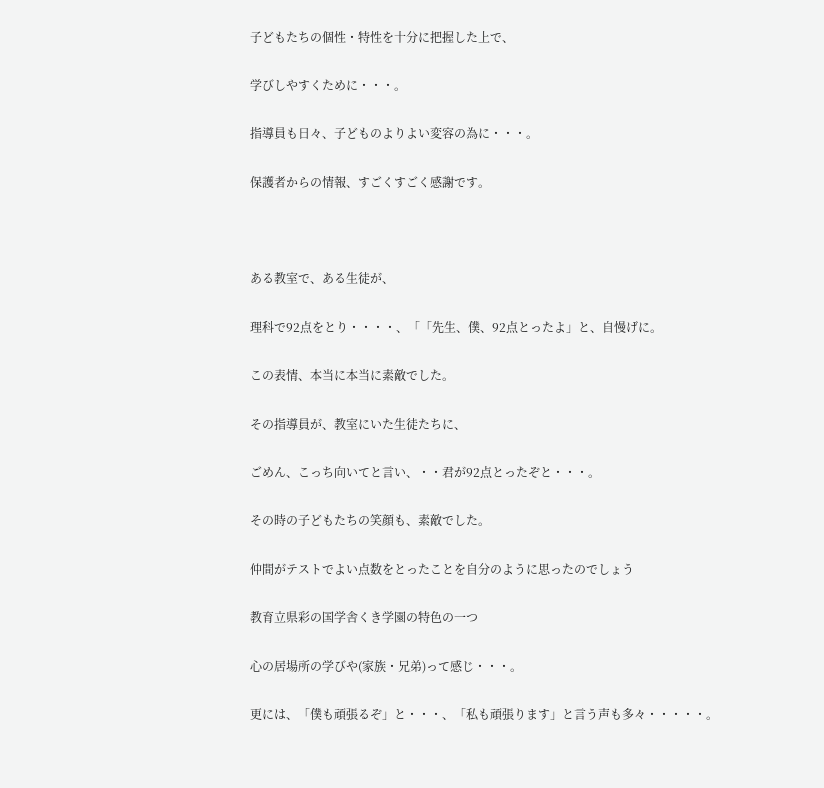子どもたちの個性・特性を十分に把握した上で、

学びしやすくために・・・。

指導員も日々、子どものよりよい変容の為に・・・。

保護者からの情報、すごくすごく感謝です。



ある教室で、ある生徒が、

理科で92点をとり・・・・、「「先生、僕、92点とったよ」と、自慢げに。

この表情、本当に本当に素敵でした。

その指導員が、教室にいた生徒たちに、

ごめん、こっち向いてと言い、・・君が92点とったぞと・・・。

その時の子どもたちの笑顔も、素敵でした。

仲間がテストでよい点数をとったことを自分のように思ったのでしょう

教育立県彩の国学舎くき学園の特色の一つ

心の居場所の学びや(家族・兄弟)って感じ・・・。

更には、「僕も頑張るぞ」と・・・、「私も頑張ります」と言う声も多々・・・・・。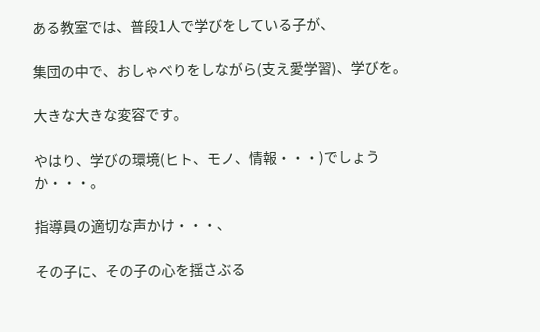ある教室では、普段1人で学びをしている子が、

集団の中で、おしゃべりをしながら(支え愛学習)、学びを。

大きな大きな変容です。

やはり、学びの環境(ヒト、モノ、情報・・・)でしょうか・・・。

指導員の適切な声かけ・・・、

その子に、その子の心を揺さぶる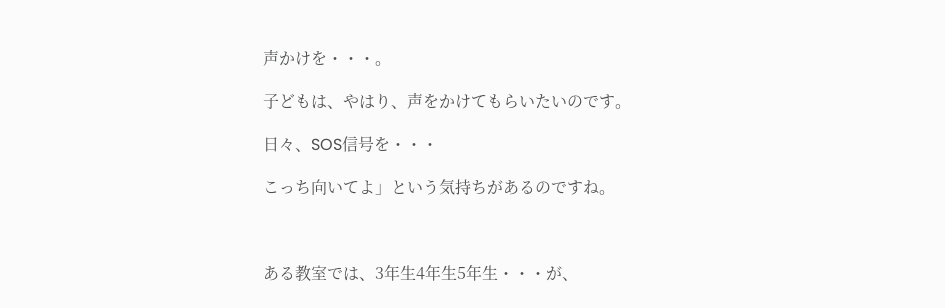声かけを・・・。

子どもは、やはり、声をかけてもらいたいのです。

日々、SOS信号を・・・

こっち向いてよ」という気持ちがあるのですね。



ある教室では、3年生4年生5年生・・・が、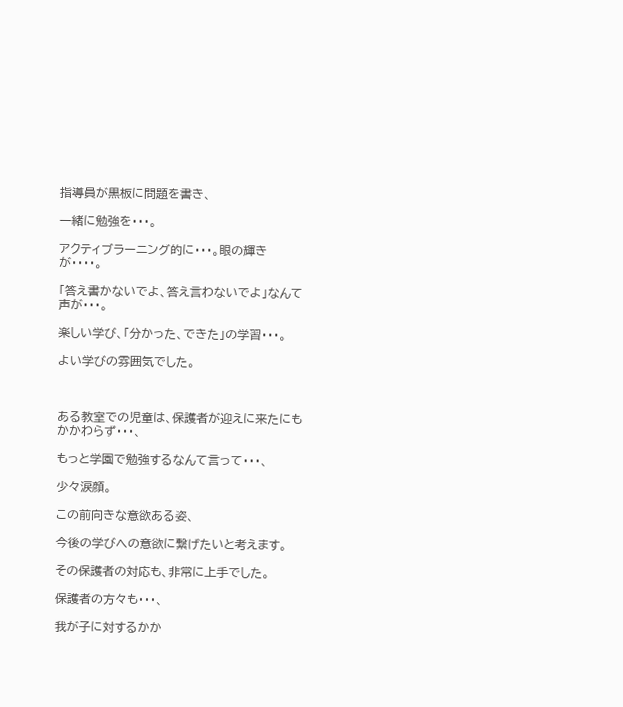指導員が黒板に問題を書き、

一緒に勉強を・・・。

アクティブラーニング的に・・・。眼の輝きが・・・・。

「答え書かないでよ、答え言わないでよ」なんて声が・・・。

楽しい学び、「分かった、できた」の学習・・・。

よい学びの雰囲気でした。



ある教室での児童は、保護者が迎えに来たにもかかわらず・・・、

もっと学園で勉強するなんて言って・・・、

少々涙顔。

この前向きな意欲ある姿、

今後の学びへの意欲に繋げたいと考えます。

その保護者の対応も、非常に上手でした。

保護者の方々も・・・、

我が子に対するかか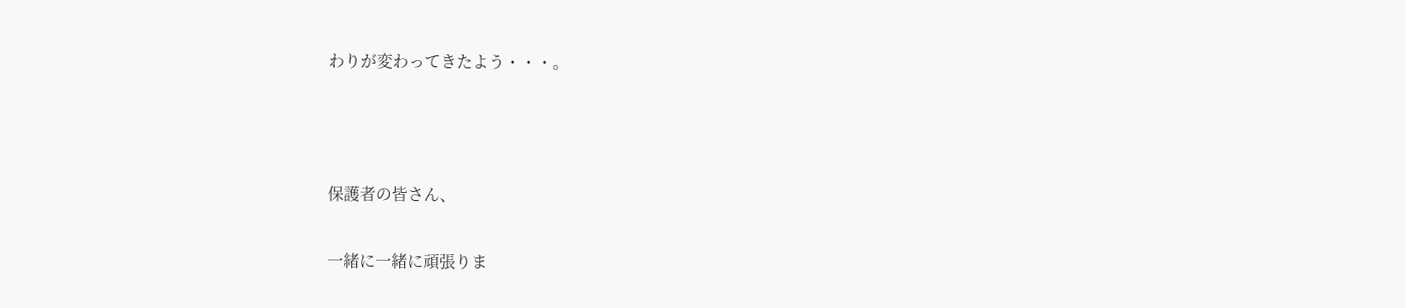わりが変わってきたよう・・・。



保護者の皆さん、

一緒に一緒に頑張りま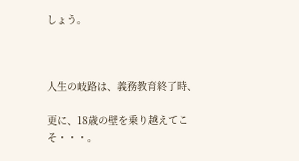しょう。



人生の岐路は、義務教育終了時、

更に、18歳の壁を乗り越えてこそ・・・。